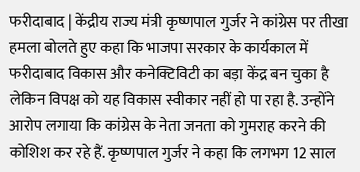फरीदाबाद | केंद्रीय राज्य मंत्री कृष्णपाल गुर्जर ने कांग्रेस पर तीखा हमला बोलते हुए कहा कि भाजपा सरकार के कार्यकाल में फरीदाबाद विकास और कनेक्टिविटी का बड़ा केंद्र बन चुका है लेकिन विपक्ष को यह विकास स्वीकार नहीं हो पा रहा है. उन्होंने आरोप लगाया कि कांग्रेस के नेता जनता को गुमराह करने की कोशिश कर रहे हैं. कृष्णपाल गुर्जर ने कहा कि लगभग 12 साल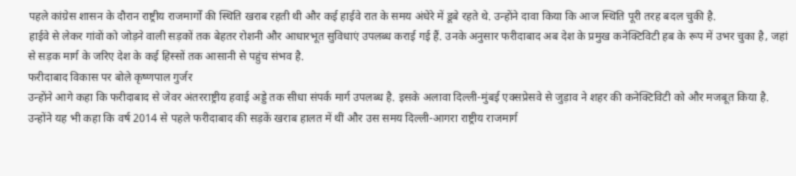पहले कांग्रेस शासन के दौरान राष्ट्रीय राजमार्गों की स्थिति खराब रहती थी और कई हाईवे रात के समय अंधेरे में डूबे रहते थे. उन्होंने दावा किया कि आज स्थिति पूरी तरह बदल चुकी है.
हाईवे से लेकर गांवों को जोड़ने वाली सड़कों तक बेहतर रोशनी और आधारभूत सुविधाएं उपलब्ध कराई गई हैं. उनके अनुसार फरीदाबाद अब देश के प्रमुख कनेक्टिविटी हब के रूप में उभर चुका है, जहां से सड़क मार्ग के जरिए देश के कई हिस्सों तक आसानी से पहुंच संभव है.
फरीदाबाद विकास पर बोले कृष्णपाल गुर्जर
उन्होंने आगे कहा कि फरीदाबाद से जेवर अंतरराष्ट्रीय हवाई अड्डे तक सीधा संपर्क मार्ग उपलब्ध है. इसके अलावा दिल्ली-मुंबई एक्सप्रेसवे से जुड़ाव ने शहर की कनेक्टिविटी को और मजबूत किया है. उन्होंने यह भी कहा कि वर्ष 2014 से पहले फरीदाबाद की सड़कें खराब हालत में थीं और उस समय दिल्ली-आगरा राष्ट्रीय राजमार्ग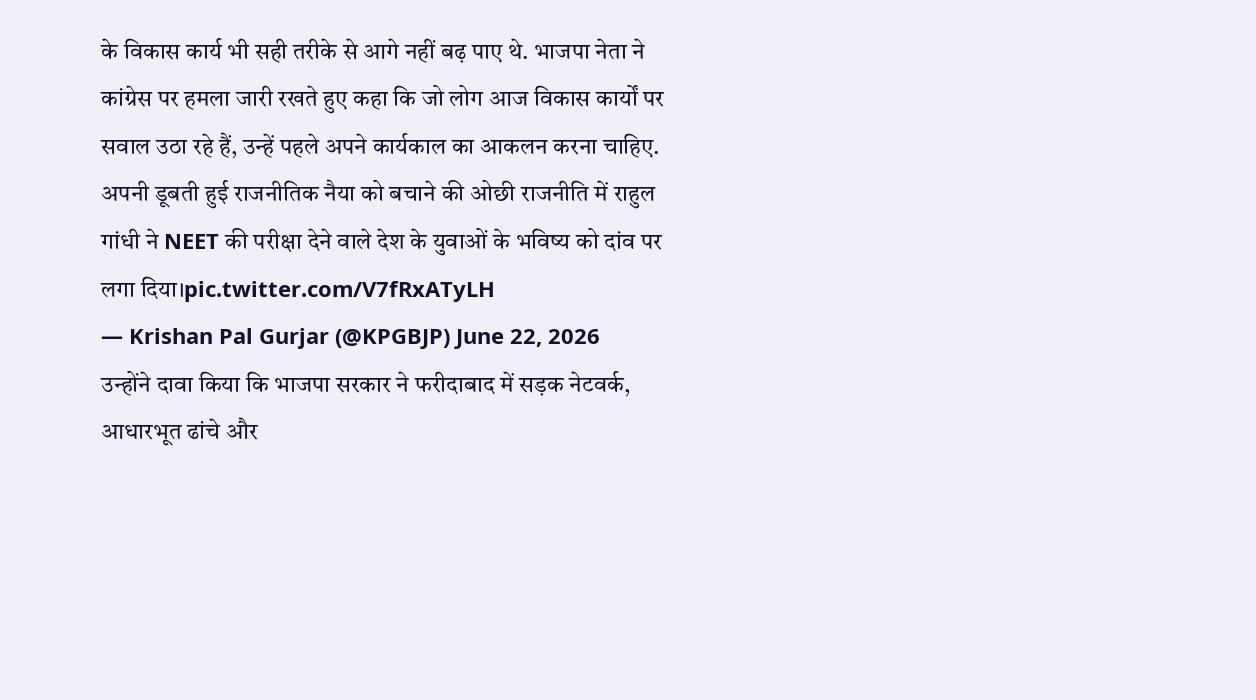के विकास कार्य भी सही तरीके से आगे नहीं बढ़ पाए थे. भाजपा नेता ने कांग्रेस पर हमला जारी रखते हुए कहा कि जो लोग आज विकास कार्यों पर सवाल उठा रहे हैं, उन्हें पहले अपने कार्यकाल का आकलन करना चाहिए.
अपनी डूबती हुई राजनीतिक नैया को बचाने की ओछी राजनीति में राहुल गांधी ने NEET की परीक्षा देने वाले देश के युवाओं के भविष्य को दांव पर लगा दिया।pic.twitter.com/V7fRxATyLH
— Krishan Pal Gurjar (@KPGBJP) June 22, 2026
उन्होंने दावा किया कि भाजपा सरकार ने फरीदाबाद में सड़क नेटवर्क, आधारभूत ढांचे और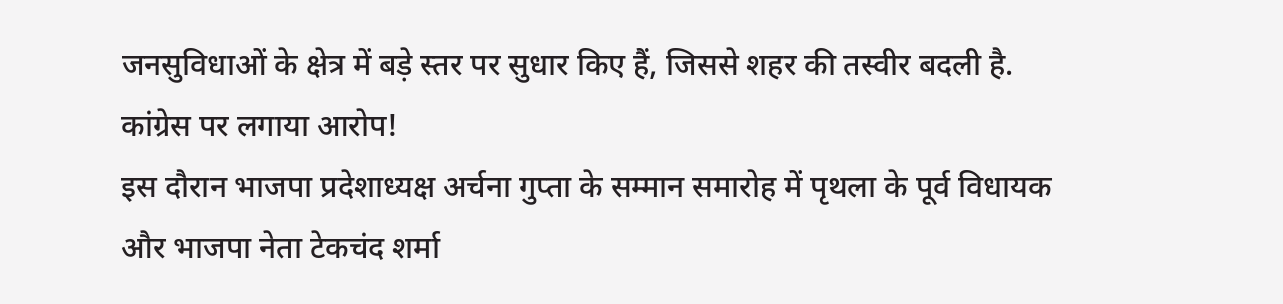जनसुविधाओं के क्षेत्र में बड़े स्तर पर सुधार किए हैं, जिससे शहर की तस्वीर बदली है.
कांग्रेस पर लगाया आरोप!
इस दौरान भाजपा प्रदेशाध्यक्ष अर्चना गुप्ता के सम्मान समारोह में पृथला के पूर्व विधायक और भाजपा नेता टेकचंद शर्मा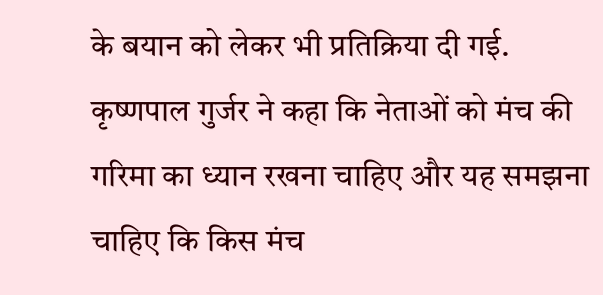के बयान को लेकर भी प्रतिक्रिया दी गई. कृष्णपाल गुर्जर ने कहा कि नेताओं को मंच की गरिमा का ध्यान रखना चाहिए और यह समझना चाहिए कि किस मंच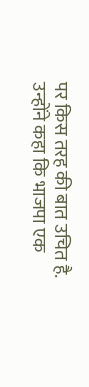पर किस तरह की बात उचित है. उन्होंने कहा कि भाजपा एक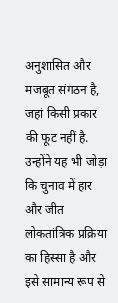अनुशासित और मजबूत संगठन है, जहां किसी प्रकार की फूट नहीं है. उन्होंने यह भी जोड़ा कि चुनाव में हार और जीत लोकतांत्रिक प्रक्रिया का हिस्सा है और इसे सामान्य रूप से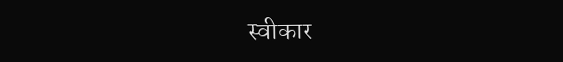स्वीकार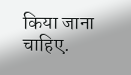किया जाना चाहिए.